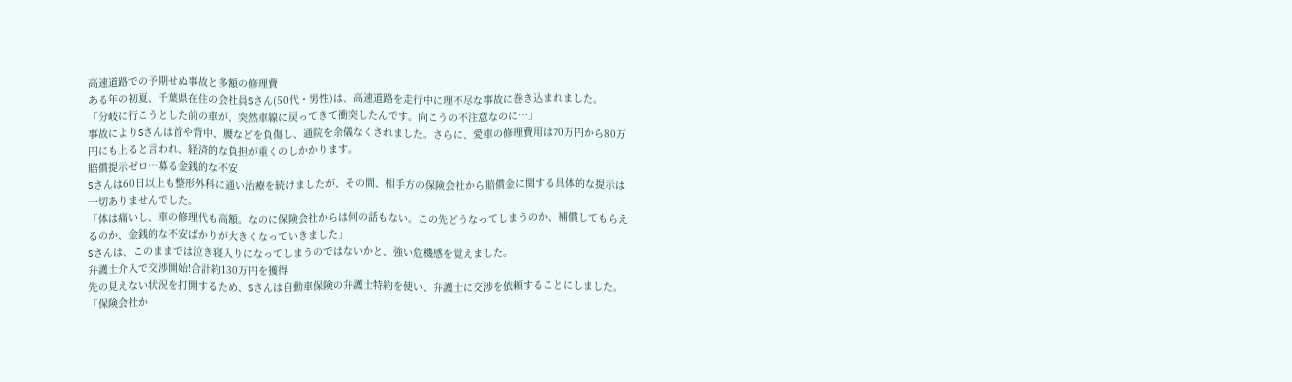高速道路での予期せぬ事故と多額の修理費
ある年の初夏、千葉県在住の会社員Sさん(50代・男性)は、高速道路を走行中に理不尽な事故に巻き込まれました。
「分岐に行こうとした前の車が、突然車線に戻ってきて衝突したんです。向こうの不注意なのに…」
事故によりSさんは首や背中、腰などを負傷し、通院を余儀なくされました。さらに、愛車の修理費用は70万円から80万円にも上ると言われ、経済的な負担が重くのしかかります。
賠償提示ゼロ…募る金銭的な不安
Sさんは60日以上も整形外科に通い治療を続けましたが、その間、相手方の保険会社から賠償金に関する具体的な提示は一切ありませんでした。
「体は痛いし、車の修理代も高額。なのに保険会社からは何の話もない。この先どうなってしまうのか、補償してもらえるのか、金銭的な不安ばかりが大きくなっていきました」
Sさんは、このままでは泣き寝入りになってしまうのではないかと、強い危機感を覚えました。
弁護士介入で交渉開始!合計約130万円を獲得
先の見えない状況を打開するため、Sさんは自動車保険の弁護士特約を使い、弁護士に交渉を依頼することにしました。
「保険会社か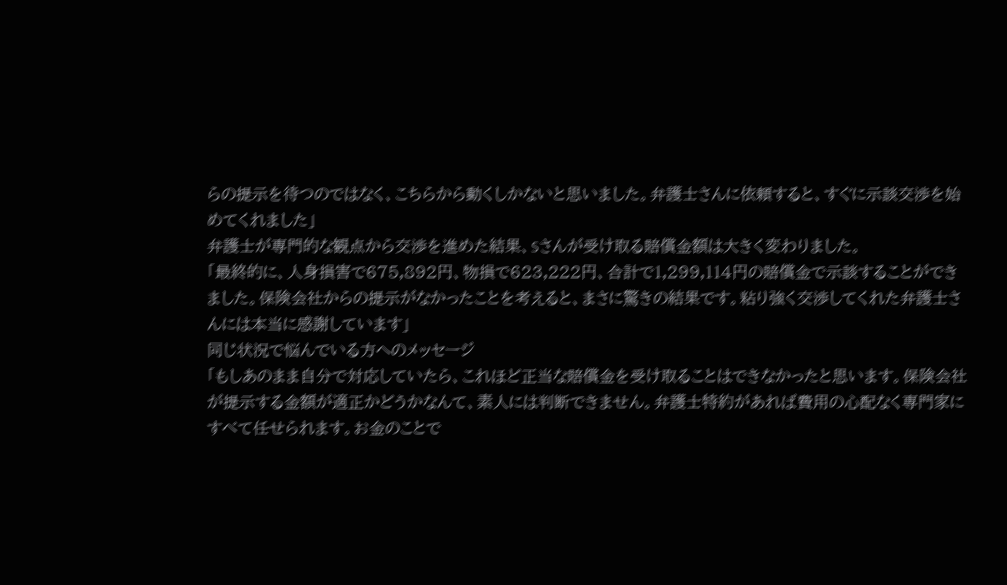らの提示を待つのではなく、こちらから動くしかないと思いました。弁護士さんに依頼すると、すぐに示談交渉を始めてくれました」
弁護士が専門的な観点から交渉を進めた結果、Sさんが受け取る賠償金額は大きく変わりました。
「最終的に、人身損害で675,892円、物損で623,222円、合計で1,299,114円の賠償金で示談することができました。保険会社からの提示がなかったことを考えると、まさに驚きの結果です。粘り強く交渉してくれた弁護士さんには本当に感謝しています」
同じ状況で悩んでいる方へのメッセージ
「もしあのまま自分で対応していたら、これほど正当な賠償金を受け取ることはできなかったと思います。保険会社が提示する金額が適正かどうかなんて、素人には判断できません。弁護士特約があれば費用の心配なく専門家にすべて任せられます。お金のことで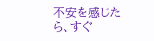不安を感じたら、すぐ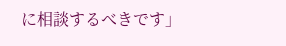に相談するべきです」